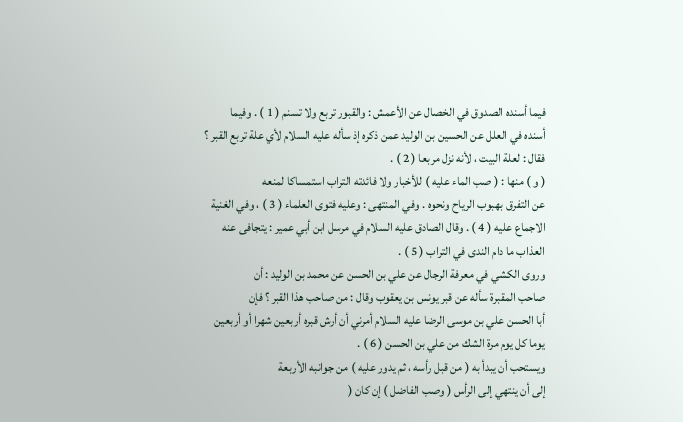فيما أسنده الصدوق في الخصال عن الأعمش : والقبور تربع ولا تسنم ( 1 ) . وفيما
أسنده في العلل عن الحسين بن الوليد عمن ذكره إذ سأله عليه السلام لأي علة تربع القبر ؟
فقال : لعلة البيت ، لأنه نزل مربعا ( 2 ) .
( و ) منها : ( صب الماء عليه ) للأخبار ولا فائدته التراب استمساكا لمنعه
عن التفرق بهبوب الرياح ونحوه . وفي المنتهى : وعليه فتوى العلماء ( 3 ) ، وفي الغنية
الاجماع عليه ( 4 ) . وقال الصادق عليه السلام في مرسل ابن أبي عمير : يتجافى عنه
العذاب ما دام الندى في التراب ( 5 ) .
وروى الكشي في معرفة الرجال عن علي بن الحسن عن محمد بن الوليد : أن
صاحب المقبرة سأله عن قبر يونس بن يعقوب وقال : من صاحب هذا القبر ؟ فإن
أبا الحسن علي بن موسى الرضا عليه السلام أمرني أن أرش قبره أربعين شهرا أو أربعين
يوما كل يوم مرة الشك من علي بن الحسن ( 6 ) .
ويستحب أن يبدأ به ( من قبل رأسه ، ثم يدور عليه ) من جوانبه الأربعة
إلى أن ينتهي إلى الرأس ( وصب الفاضل ) إن كان (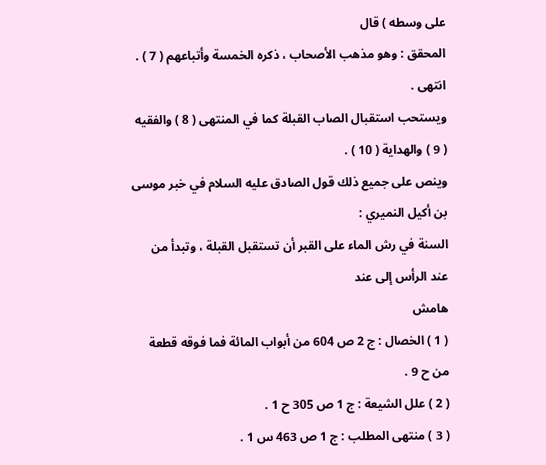على وسطه ) قال
المحقق : وهو مذهب الأصحاب ، ذكره الخمسة وأتباعهم ( 7 ) . انتهى .
ويستحب استقبال الصاب القبلة كما في المنتهى ( 8 ) والفقيه ( 9 ) والهداية ( 10 ) .
وينص على جميع ذلك قول الصادق عليه السلام في خبر موسى بن أكيل النميري :
السنة في رش الماء على القبر أن تستقبل القبلة ، وتبدأ من عند الرأس إلى عند
هامش
( 1 ) الخصال : ج 2 ص 604 من أبواب المائة فما فوقه قطعة من ح 9 .
( 2 ) علل الشيعة : ج 1 ص 305 ح 1 .
( 3 ) منتهى المطلب : ج 1 ص 463 س 1 .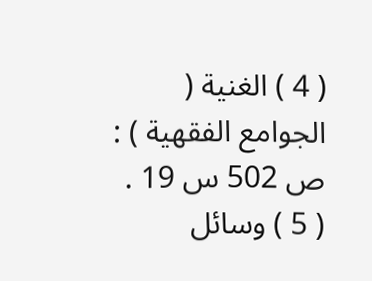( 4 ) الغنية ( الجوامع الفقهية ) : ص 502 س 19 .
( 5 ) وسائل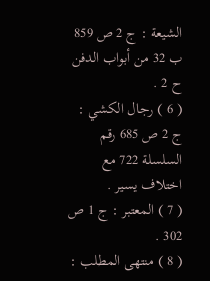الشيعة : ج 2 ص 859 ب 32 من أبواب الدفن ح 2 .
( 6 ) رجال الكشي : ج 2 ص 685 رقم السلسلة 722 مع اختلاف يسير .
( 7 ) المعتبر : ج 1 ص 302 .
( 8 ) منتهى المطلب :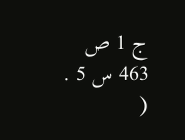ج 1 ص 463 س 5 .
(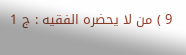9 ) من لا يحضره الفقيه : ج 1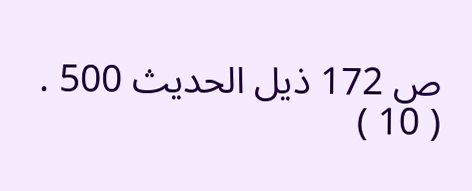ص 172 ذيل الحديث 500 .
( 10 )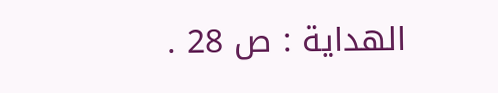الهداية : ص 28 .